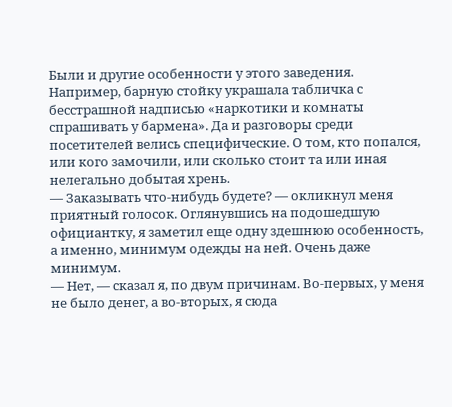Были и другие особенности у этого заведения. Например, барную стойку украшала табличка с бесстрашной надписью «наркотики и комнаты спрашивать у бармена». Да и разговоры среди посетителей велись специфические. О том, кто попался, или кого замочили, или сколько стоит та или иная нелегально добытая хрень.
— Заказывать что-нибудь будете? — окликнул меня приятный голосок. Оглянувшись на подошедшую официантку, я заметил еще одну здешнюю особенность, а именно, минимум одежды на ней. Очень даже минимум.
— Нет, — сказал я, по двум причинам. Во-первых, у меня не было денег, а во-вторых, я сюда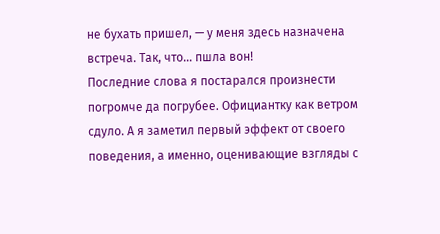не бухать пришел, — у меня здесь назначена встреча. Так, что… пшла вон!
Последние слова я постарался произнести погромче да погрубее. Официантку как ветром сдуло. А я заметил первый эффект от своего поведения, а именно, оценивающие взгляды с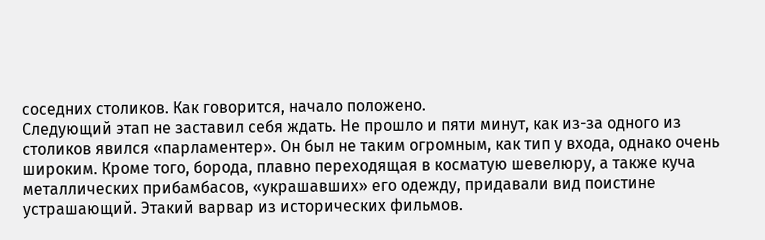соседних столиков. Как говорится, начало положено.
Следующий этап не заставил себя ждать. Не прошло и пяти минут, как из-за одного из столиков явился «парламентер». Он был не таким огромным, как тип у входа, однако очень широким. Кроме того, борода, плавно переходящая в косматую шевелюру, а также куча металлических прибамбасов, «украшавших» его одежду, придавали вид поистине устрашающий. Этакий варвар из исторических фильмов.